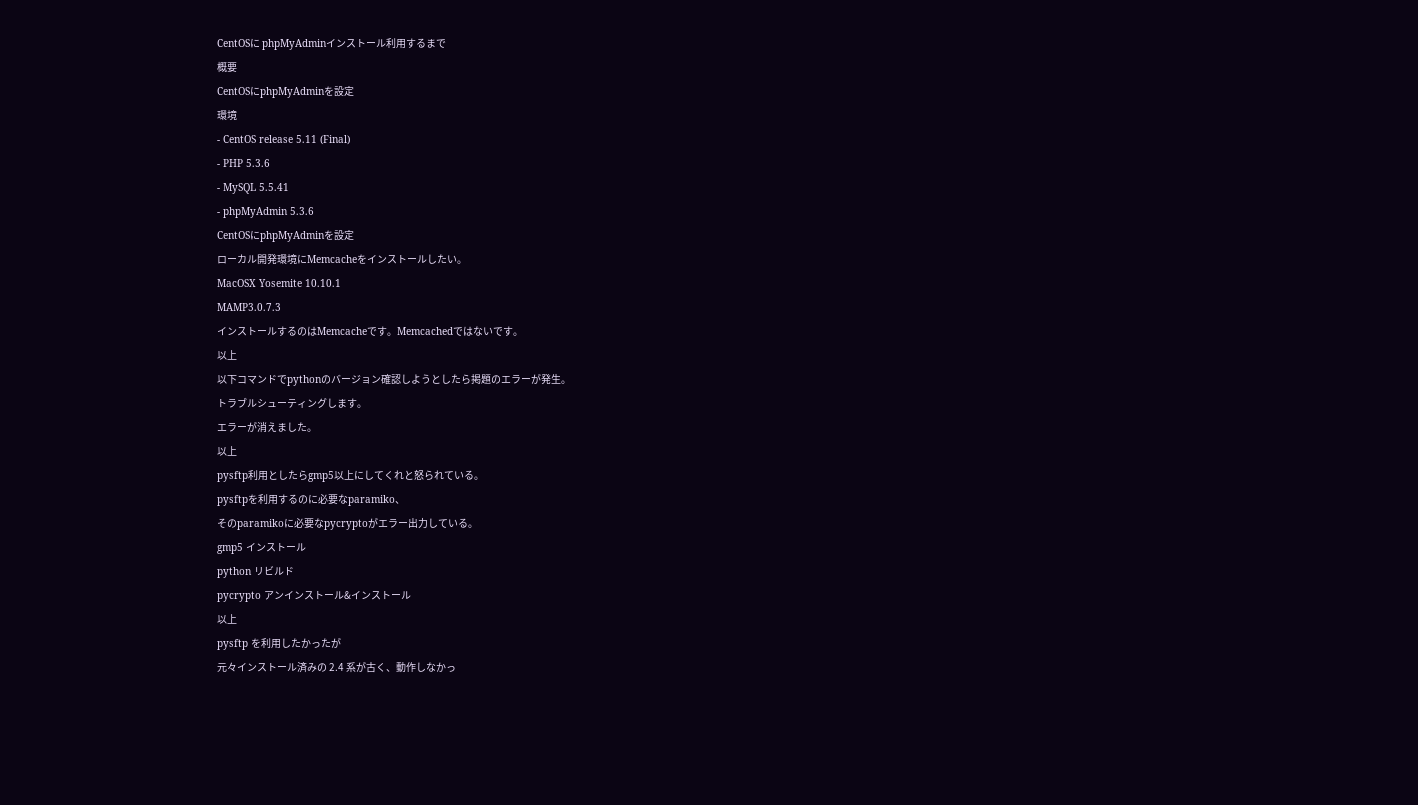CentOSに phpMyAdminインストール利用するまで
概要
CentOSにphpMyAdminを設定
環境
- CentOS release 5.11 (Final)
- PHP 5.3.6
- MySQL 5.5.41
- phpMyAdmin 5.3.6
CentOSにphpMyAdminを設定
ローカル開発環境にMemcacheをインストールしたい。
MacOSX Yosemite 10.10.1
MAMP3.0.7.3
インストールするのはMemcacheです。Memcachedではないです。
以上
以下コマンドでpythonのバージョン確認しようとしたら掲題のエラーが発生。
トラブルシューティングします。
エラーが消えました。
以上
pysftp利用としたらgmp5以上にしてくれと怒られている。
pysftpを利用するのに必要なparamiko、
そのparamikoに必要なpycryptoがエラー出力している。
gmp5 インストール
python リビルド
pycrypto アンインストール&インストール
以上
pysftp を利用したかったが
元々インストール済みの 2.4 系が古く、動作しなかっ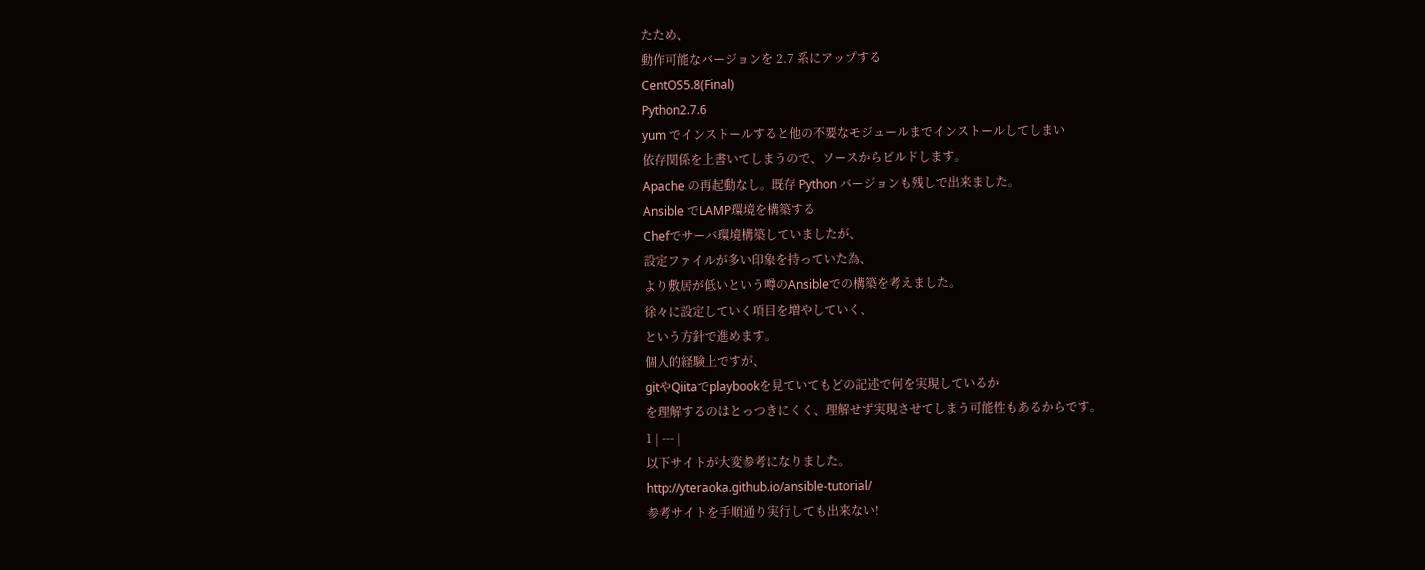たため、
動作可能なバージョンを 2.7 系にアップする
CentOS5.8(Final)
Python2.7.6
yum でインストールすると他の不要なモジュールまでインストールしてしまい
依存関係を上書いてしまうので、ソースからビルドします。
Apache の再起動なし。既存 Python バージョンも残しで出来ました。
Ansible でLAMP環境を構築する
Chefでサーバ環境構築していましたが、
設定ファイルが多い印象を持っていた為、
より敷居が低いという噂のAnsibleでの構築を考えました。
徐々に設定していく項目を増やしていく、
という方針で進めます。
個人的経験上ですが、
gitやQiitaでplaybookを見ていてもどの記述で何を実現しているか
を理解するのはとっつきにくく、理解せず実現させてしまう可能性もあるからです。
1 | --- |
以下サイトが大変参考になりました。
http://yteraoka.github.io/ansible-tutorial/
参考サイトを手順通り実行しても出来ない!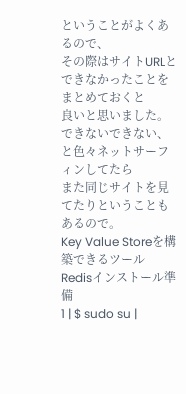ということがよくあるので、
その際はサイトURLとできなかったことをまとめておくと
良いと思いました。
できないできない、と色々ネットサーフィンしてたら
また同じサイトを見てたりということもあるので。
Key Value Storeを構築できるツール
Redisインストール準備
1 | $ sudo su |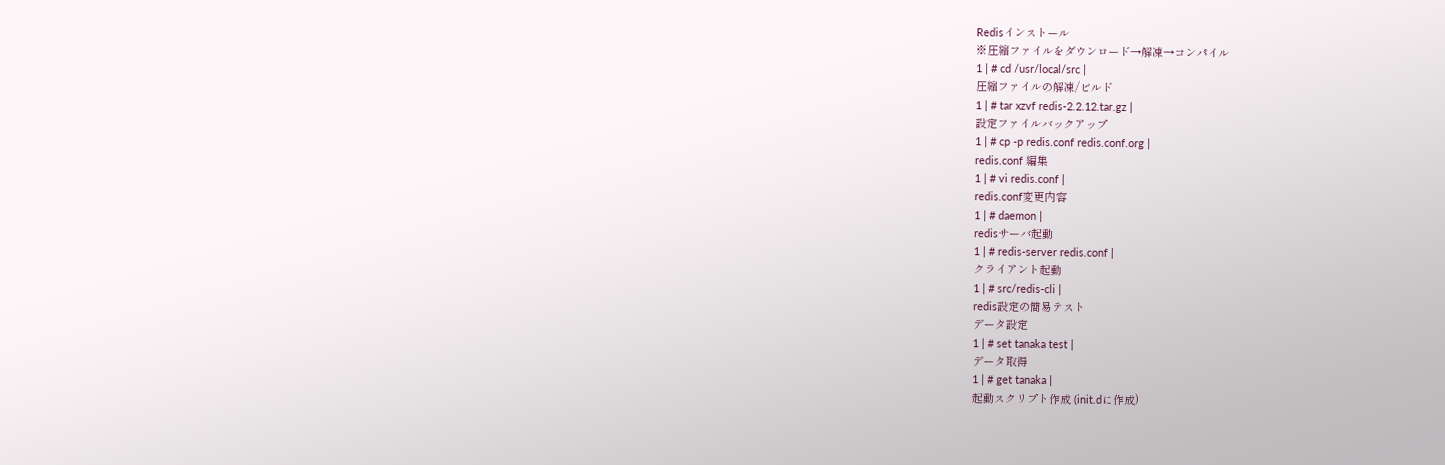Redisインストール
※圧縮ファイルをダウンロード→解凍→コンパイル
1 | # cd /usr/local/src |
圧縮ファイルの解凍/ビルド
1 | # tar xzvf redis-2.2.12.tar.gz |
設定ファイルバックアップ
1 | # cp -p redis.conf redis.conf.org |
redis.conf 編集
1 | # vi redis.conf |
redis.conf変更内容
1 | # daemon |
redisサーバ起動
1 | # redis-server redis.conf |
クライアント起動
1 | # src/redis-cli |
redis設定の簡易テスト
データ設定
1 | # set tanaka test |
データ取得
1 | # get tanaka |
起動スクリプト作成 (init.dに作成)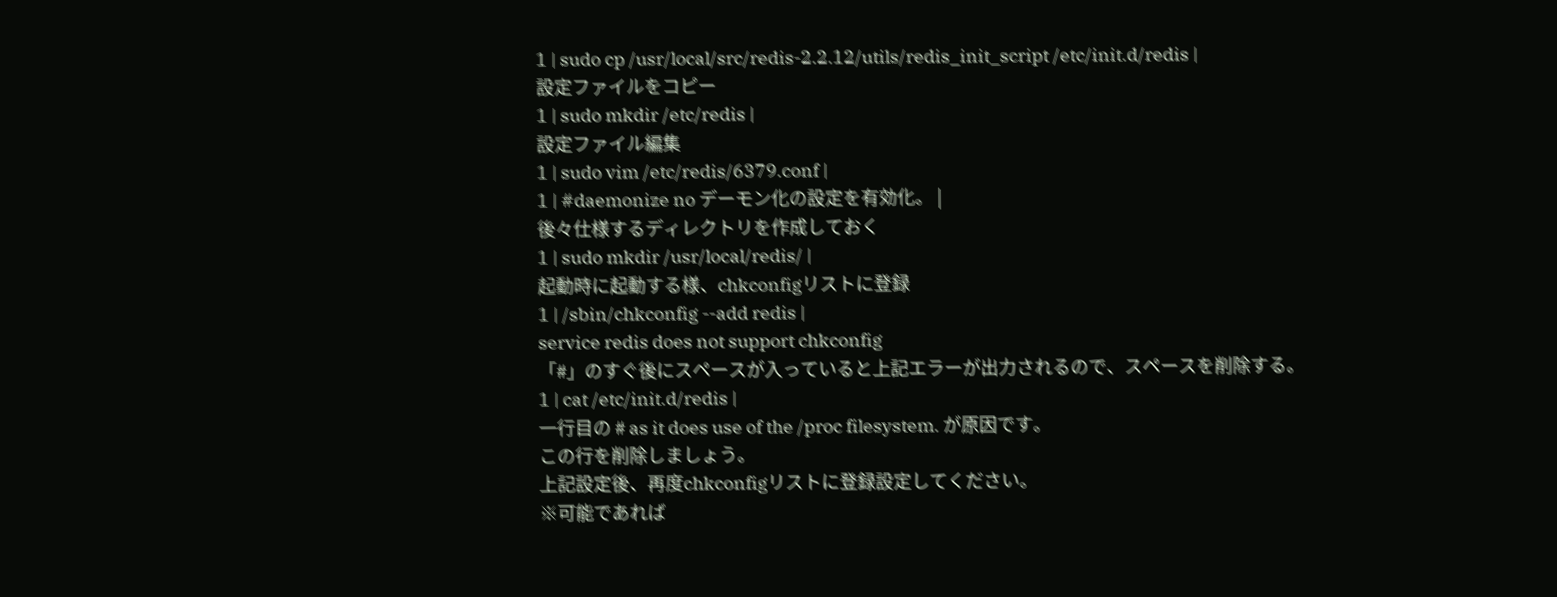1 | sudo cp /usr/local/src/redis-2.2.12/utils/redis_init_script /etc/init.d/redis |
設定ファイルをコピー
1 | sudo mkdir /etc/redis |
設定ファイル編集
1 | sudo vim /etc/redis/6379.conf |
1 | #daemonize no デーモン化の設定を有効化。 |
後々仕様するディレクトリを作成しておく
1 | sudo mkdir /usr/local/redis/ |
起動時に起動する様、chkconfigリストに登録
1 | /sbin/chkconfig --add redis |
service redis does not support chkconfig
「#」のすぐ後にスペースが入っていると上記エラーが出力されるので、スペースを削除する。
1 | cat /etc/init.d/redis |
一行目の # as it does use of the /proc filesystem. が原因です。
この行を削除しましょう。
上記設定後、再度chkconfigリストに登録設定してください。
※可能であれば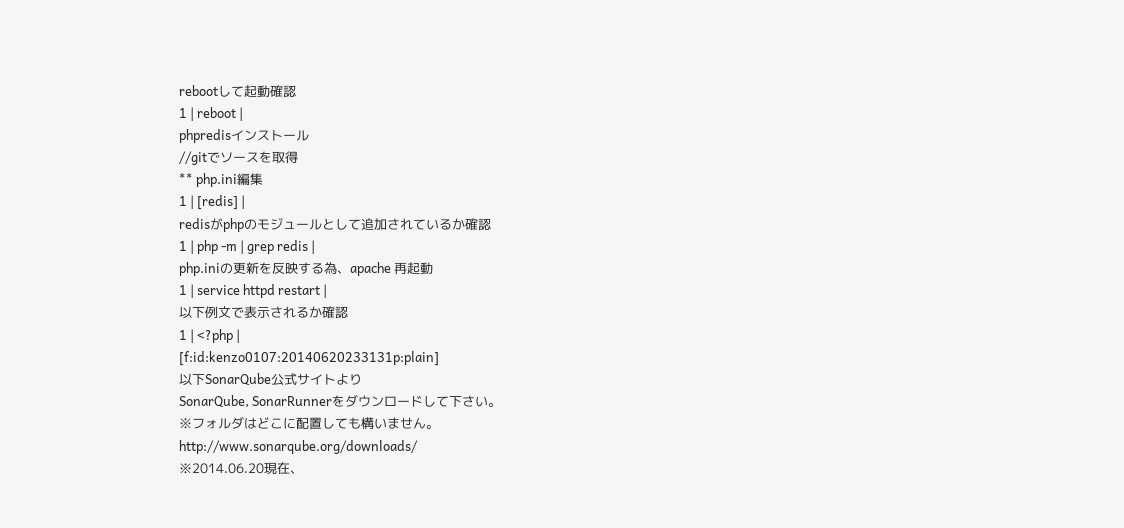rebootして起動確認
1 | reboot |
phpredisインストール
//gitでソースを取得
** php.ini編集
1 | [redis] |
redisがphpのモジュールとして追加されているか確認
1 | php -m | grep redis |
php.iniの更新を反映する為、apache 再起動
1 | service httpd restart |
以下例文で表示されるか確認
1 | <?php |
[f:id:kenzo0107:20140620233131p:plain]
以下SonarQube公式サイトより
SonarQube, SonarRunnerをダウンロードして下さい。
※フォルダはどこに配置しても構いません。
http://www.sonarqube.org/downloads/
※2014.06.20現在、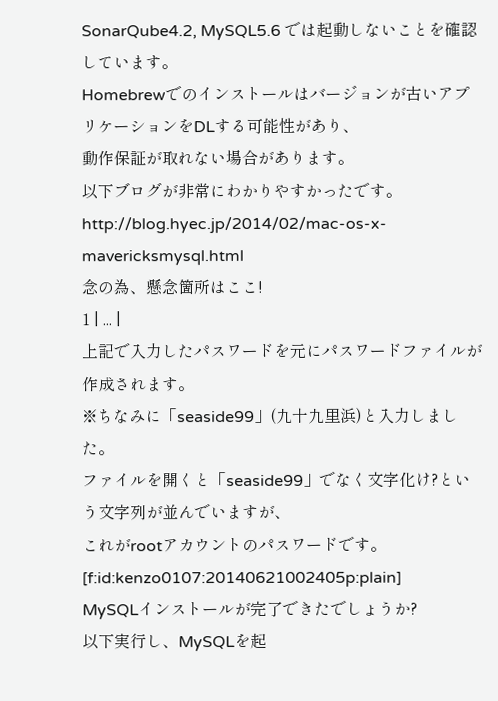SonarQube4.2, MySQL5.6 では起動しないことを確認しています。
Homebrewでのインストールはバージョンが古いアプリケーションをDLする可能性があり、
動作保証が取れない場合があります。
以下ブログが非常にわかりやすかったです。
http://blog.hyec.jp/2014/02/mac-os-x-mavericksmysql.html
念の為、懸念箇所はここ!
1 | ... |
上記で入力したパスワードを元にパスワードファイルが作成されます。
※ちなみに「seaside99」(九十九里浜)と入力しました。
ファイルを開くと「seaside99」でなく文字化け?という文字列が並んでいますが、
これがrootアカウントのパスワードです。
[f:id:kenzo0107:20140621002405p:plain]
MySQLインストールが完了できたでしょうか?
以下実行し、MySQLを起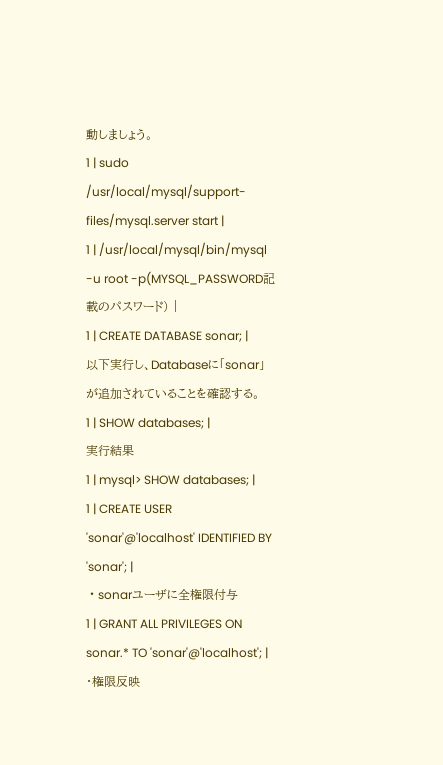動しましょう。
1 | sudo /usr/local/mysql/support-files/mysql.server start |
1 | /usr/local/mysql/bin/mysql -u root -p(MYSQL_PASSWORD記載のパスワード) |
1 | CREATE DATABASE sonar; |
以下実行し、Databaseに「sonar」が追加されていることを確認する。
1 | SHOW databases; |
実行結果
1 | mysql> SHOW databases; |
1 | CREATE USER 'sonar'@'localhost' IDENTIFIED BY 'sonar'; |
・sonarユーザに全権限付与
1 | GRANT ALL PRIVILEGES ON sonar.* TO 'sonar'@'localhost'; |
・権限反映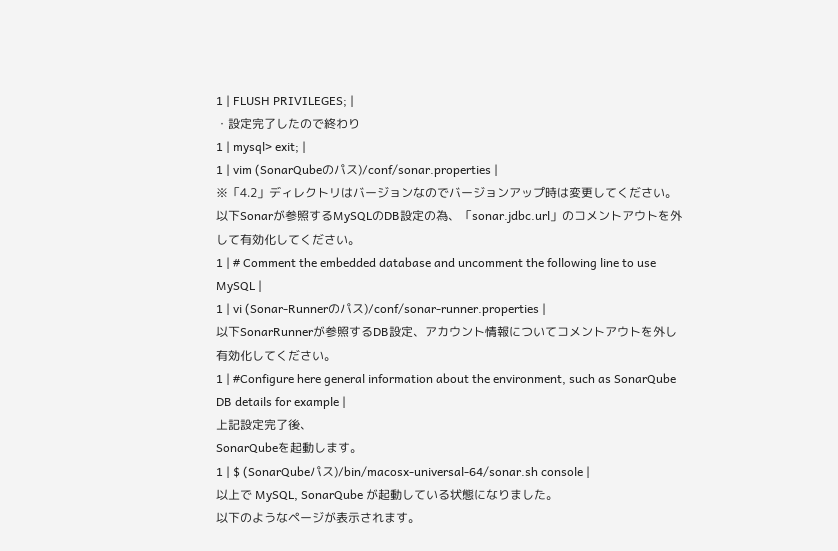1 | FLUSH PRIVILEGES; |
・設定完了したので終わり
1 | mysql> exit; |
1 | vim (SonarQubeのパス)/conf/sonar.properties |
※「4.2」ディレクトリはバージョンなのでバージョンアップ時は変更してください。
以下Sonarが参照するMySQLのDB設定の為、「sonar.jdbc.url」のコメントアウトを外して有効化してください。
1 | # Comment the embedded database and uncomment the following line to use MySQL |
1 | vi (Sonar-Runnerのパス)/conf/sonar-runner.properties |
以下SonarRunnerが参照するDB設定、アカウント情報についてコメントアウトを外し有効化してください。
1 | #Configure here general information about the environment, such as SonarQube DB details for example |
上記設定完了後、
SonarQubeを起動します。
1 | $ (SonarQubeパス)/bin/macosx-universal-64/sonar.sh console |
以上で MySQL, SonarQube が起動している状態になりました。
以下のようなページが表示されます。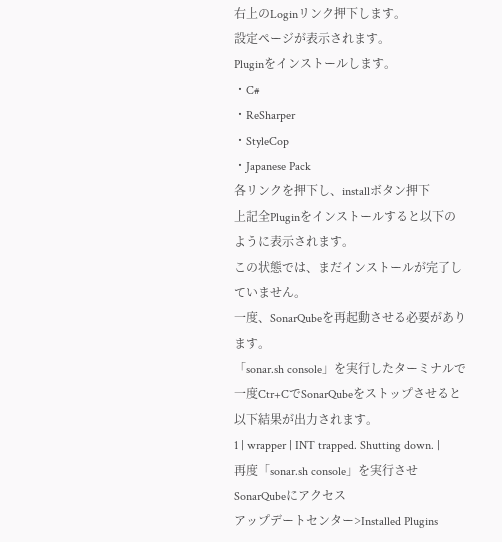右上のLoginリンク押下します。
設定ページが表示されます。
Pluginをインストールします。
・C#
・ReSharper
・StyleCop
・Japanese Pack
各リンクを押下し、installボタン押下
上記全Pluginをインストールすると以下のように表示されます。
この状態では、まだインストールが完了していません。
一度、SonarQubeを再起動させる必要があります。
「sonar.sh console」を実行したターミナルで
一度Ctr+CでSonarQubeをストップさせると以下結果が出力されます。
1 | wrapper | INT trapped. Shutting down. |
再度「sonar.sh console」を実行させ
SonarQubeにアクセス
アップデートセンター>Installed Plugins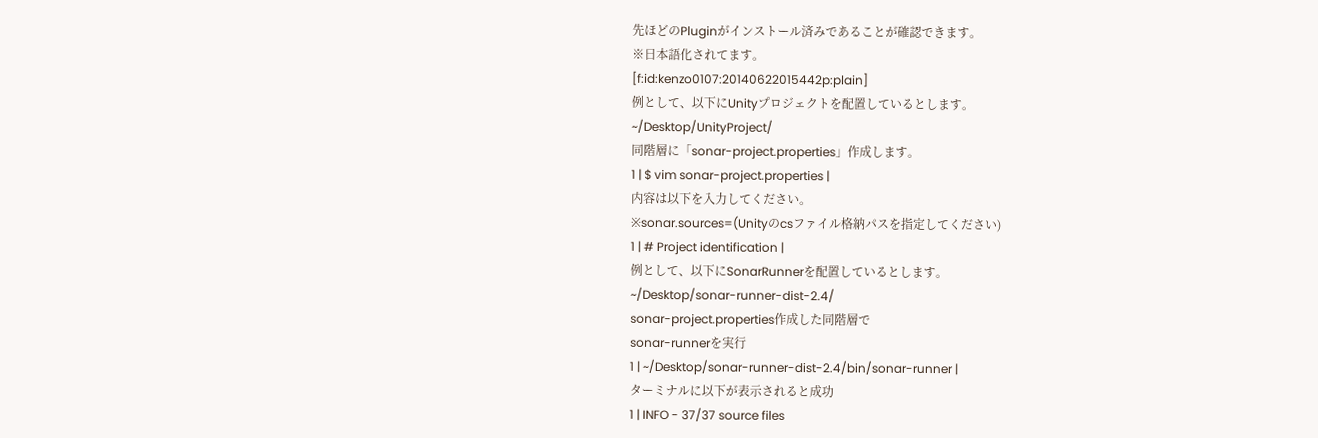先ほどのPluginがインストール済みであることが確認できます。
※日本語化されてます。
[f:id:kenzo0107:20140622015442p:plain]
例として、以下にUnityプロジェクトを配置しているとします。
~/Desktop/UnityProject/
同階層に「sonar-project.properties」作成します。
1 | $ vim sonar-project.properties |
内容は以下を入力してください。
※sonar.sources=(Unityのcsファイル格納パスを指定してください)
1 | # Project identification |
例として、以下にSonarRunnerを配置しているとします。
~/Desktop/sonar-runner-dist-2.4/
sonar-project.properties作成した同階層で
sonar-runnerを実行
1 | ~/Desktop/sonar-runner-dist-2.4/bin/sonar-runner |
ターミナルに以下が表示されると成功
1 | INFO - 37/37 source files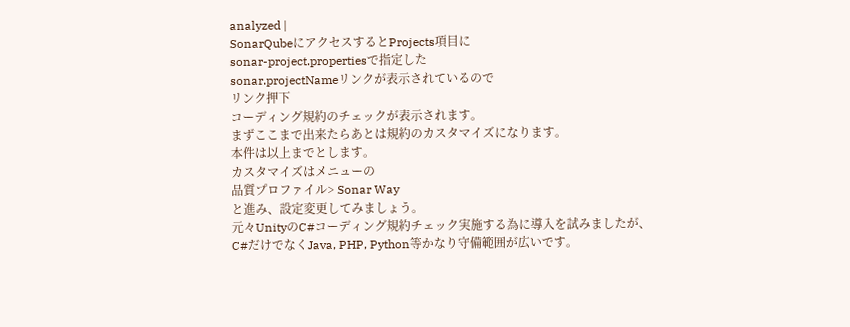analyzed |
SonarQubeにアクセスするとProjects項目に
sonar-project.propertiesで指定した
sonar.projectNameリンクが表示されているので
リンク押下
コーディング規約のチェックが表示されます。
まずここまで出来たらあとは規約のカスタマイズになります。
本件は以上までとします。
カスタマイズはメニューの
品質プロファイル> Sonar Way
と進み、設定変更してみましょう。
元々UnityのC#コーディング規約チェック実施する為に導入を試みましたが、
C#だけでなくJava, PHP, Python等かなり守備範囲が広いです。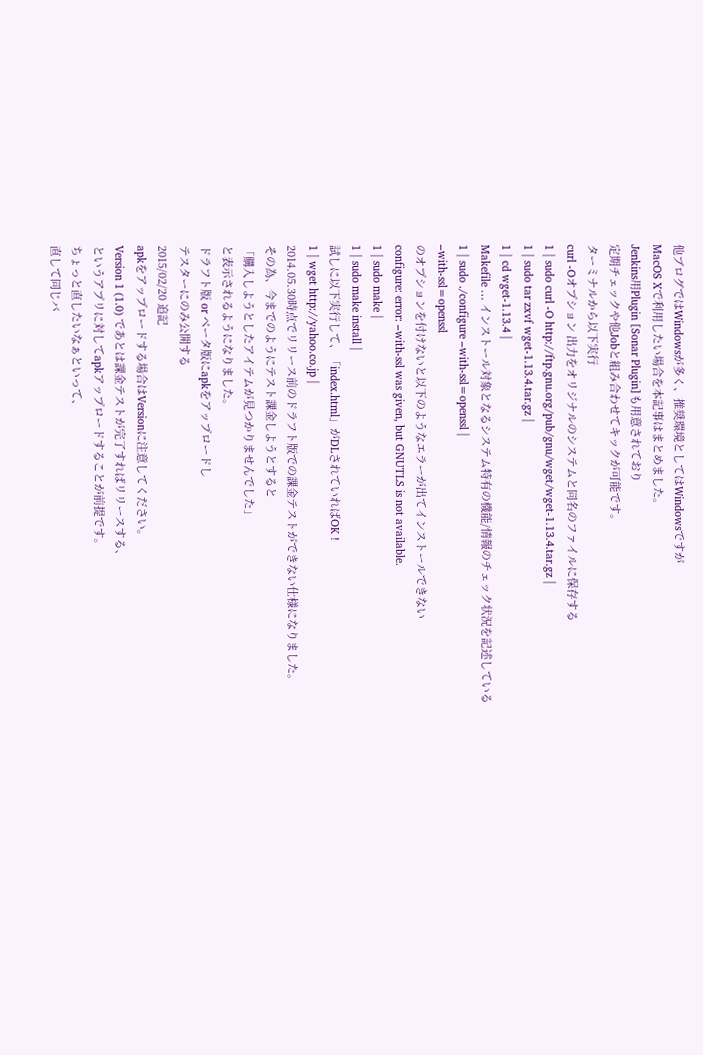他ブログではWindowsが多く、推奨環境としてはWindowsですが
MacOS Xで利用したい場合を本記事はまとめました。
Jenkins用Plugin [Sonar Plugin]も用意されており
定期チェックや他Jobと組み合わせてキックが可能です。
ターミナルから以下実行
curl -Oオプション 出力をオリジナルのシステムと同名のファイルに保存する
1 | sudo curl -O http://ftp.gnu.org/pub/gnu/wget/wget-1.13.4.tar.gz |
1 | sudo tar zxvf wget-1.13.4.tar.gz |
1 | cd wget-1.13.4 |
Makefile … インストール対象となるシステム特有の機能/情報のチェック状況を記述している
1 | sudo ./configure –with-ssl=openssl |
–with-ssl=openssl
のオプションを付けないと以下のようなエラーが出てインストールできない
configure: error: –with-ssl was given, but GNUTLS is not available.
1 | sudo make |
1 | sudo make install |
試しに以下実行して、「index.html」がDLされていればOK !
1 | wget http://yahoo.co.jp |
2014.05.30時点でリリース前のドラフト版での課金テストができない仕様になりました。
その為、今までのようにテスト課金しようとすると
「購入しようとしたアイテムが見つかりませんでした」
と表示されるようになりました。
ドラフト版 or ベータ版にapkをアップロードし
テスターにのみ公開する
2015/02/20 追記
apkをアップロードする場合はVersionに注意してください。
Version 1 (1.0) であとは課金テストが完了すればリリースする、
というアプリに対してapkアップロードすることが前提です。
ちょっと直したいなぁといって、
直して同じバ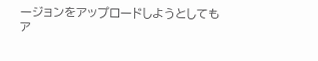ージョンをアップロードしようとしても
ア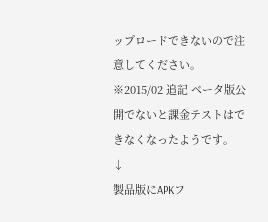ップロードできないので注意してください。
※2015/02 追記 ベータ版公開でないと課金テストはできなくなったようです。
↓
製品版にAPKフ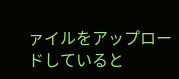ァイルをアップロードしていると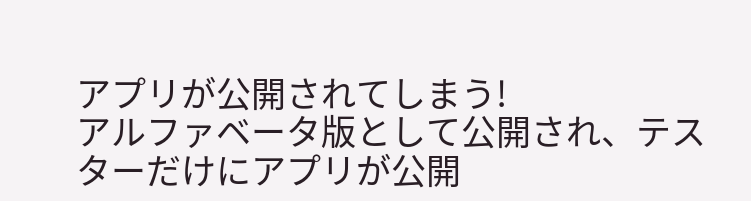アプリが公開されてしまう!
アルファベータ版として公開され、テスターだけにアプリが公開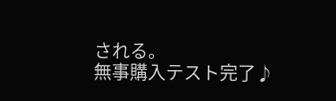される。
無事購入テスト完了♪